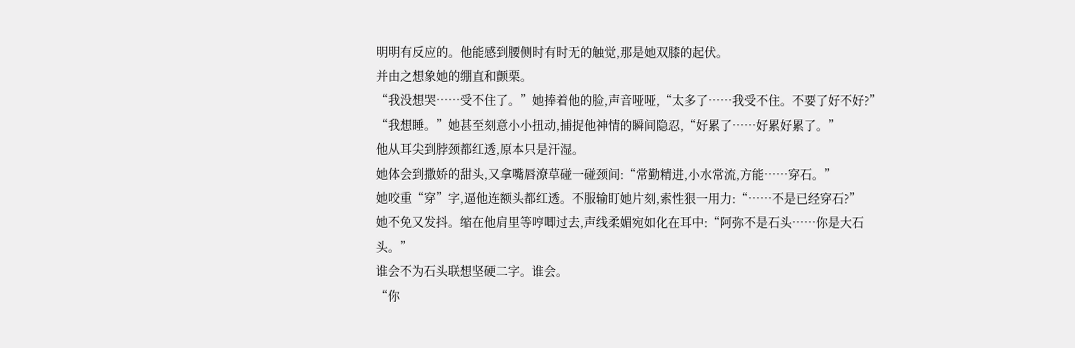明明有反应的。他能感到腰侧时有时无的触觉,那是她双膝的起伏。
并由之想象她的绷直和颤栗。
“我没想哭……受不住了。”她捧着他的脸,声音哑哑,“太多了……我受不住。不要了好不好?”
“我想睡。”她甚至刻意小小扭动,捕捉他神情的瞬间隐忍,“好累了……好累好累了。”
他从耳尖到脖颈都红透,原本只是汗湿。
她体会到撒娇的甜头,又拿嘴唇潦草碰一碰颈间:“常勤精进,小水常流,方能……穿石。”
她咬重“穿”字,逼他连额头都红透。不服输盯她片刻,索性狠一用力:“……不是已经穿石?”
她不免又发抖。缩在他肩里等哼唧过去,声线柔媚宛如化在耳中:“阿弥不是石头……你是大石头。”
谁会不为石头联想坚硬二字。谁会。
“你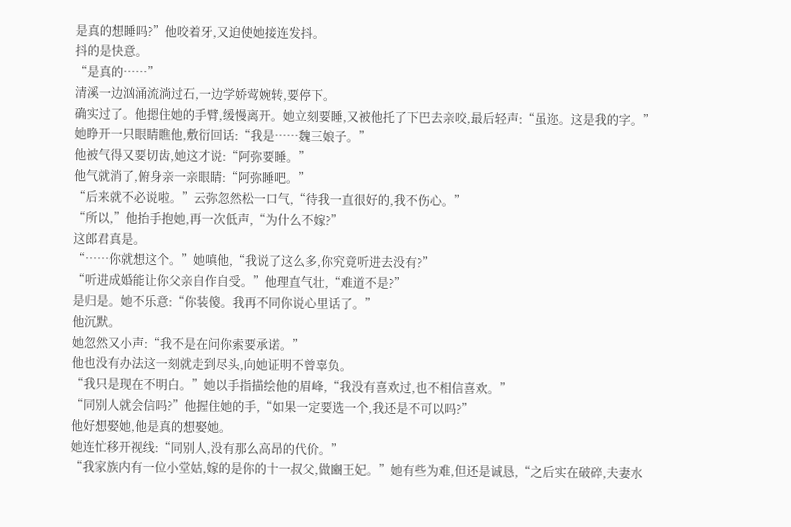是真的想睡吗?”他咬着牙,又迫使她接连发抖。
抖的是快意。
“是真的……”
清溪一边汹涌流淌过石,一边学娇莺婉转,要停下。
确实过了。他摁住她的手臂,缓慢离开。她立刻要睡,又被他托了下巴去亲咬,最后轻声:“虽迩。这是我的字。”
她睁开一只眼睛瞧他,敷衍回话:“我是……魏三娘子。”
他被气得又要切齿,她这才说:“阿弥要睡。”
他气就消了,俯身亲一亲眼睛:“阿弥睡吧。”
“后来就不必说啦。”云弥忽然松一口气,“待我一直很好的,我不伤心。”
“所以,”他抬手抱她,再一次低声,“为什么不嫁?”
这郎君真是。
“……你就想这个。”她嗔他,“我说了这么多,你究竟听进去没有?”
“听进成婚能让你父亲自作自受。”他理直气壮,“难道不是?”
是归是。她不乐意:“你装傻。我再不同你说心里话了。”
他沉默。
她忽然又小声:“我不是在问你索要承诺。”
他也没有办法这一刻就走到尽头,向她证明不曾辜负。
“我只是现在不明白。”她以手指描绘他的眉峰,“我没有喜欢过,也不相信喜欢。”
“同别人就会信吗?”他握住她的手,“如果一定要选一个,我还是不可以吗?”
他好想娶她,他是真的想娶她。
她连忙移开视线:“同别人,没有那么高昂的代价。”
“我家族内有一位小堂姑,嫁的是你的十一叔父,做豳王妃。”她有些为难,但还是诚恳,“之后实在破碎,夫妻水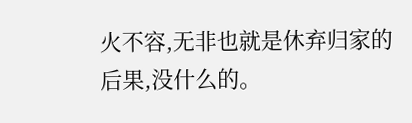火不容,无非也就是休弃归家的后果,没什么的。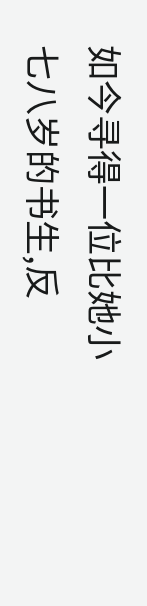如今寻得一位比她小七八岁的书生,反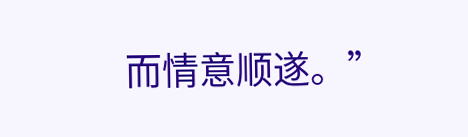而情意顺遂。”